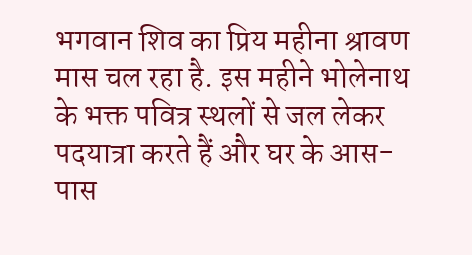भगवान शिव का प्रिय महीना श्रावण मास चल रहा है. इस महीने भोलेनाथ के भक्त पवित्र स्थलों से जल लेकर पदयात्रा करते हैं और घर के आस-पास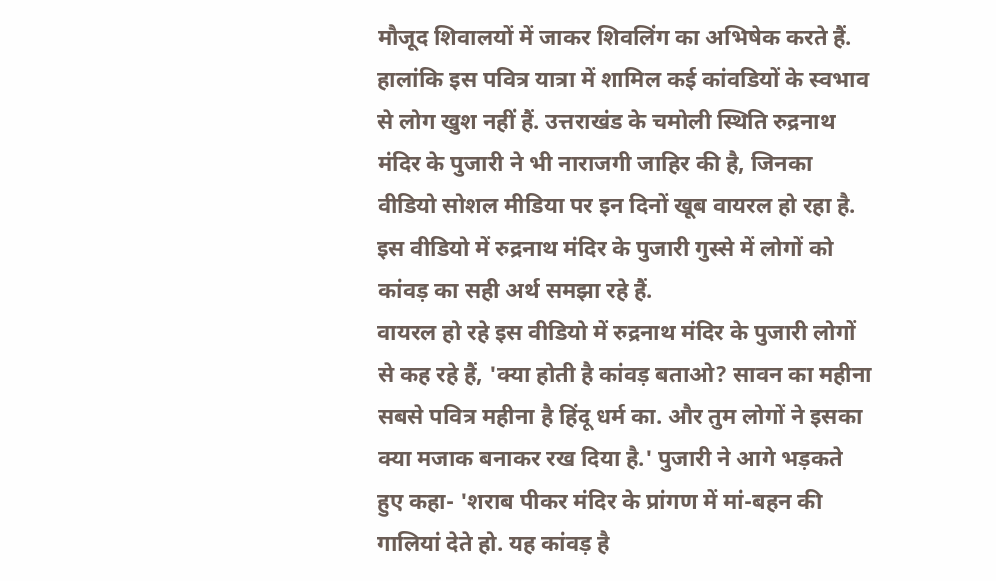मौजूद शिवालयों में जाकर शिवलिंग का अभिषेक करते हैं. हालांकि इस पवित्र यात्रा में शामिल कई कांवडियों के स्वभाव से लोग खुश नहीं हैं. उत्तराखंड के चमोली स्थिति रुद्रनाथ मंदिर के पुजारी ने भी नाराजगी जाहिर की है, जिनका वीडियो सोशल मीडिया पर इन दिनों खूब वायरल हो रहा है. इस वीडियो में रुद्रनाथ मंदिर के पुजारी गुस्से में लोगों को कांवड़ का सही अर्थ समझा रहे हैं.
वायरल हो रहे इस वीडियो में रुद्रनाथ मंदिर के पुजारी लोगों से कह रहे हैं, 'क्या होती है कांवड़ बताओ? सावन का महीना सबसे पवित्र महीना है हिंदू धर्म का. और तुम लोगों ने इसका क्या मजाक बनाकर रख दिया है.' पुजारी ने आगे भड़कते हुए कहा- 'शराब पीकर मंदिर के प्रांगण में मां-बहन की गालियां देते हो. यह कांवड़ है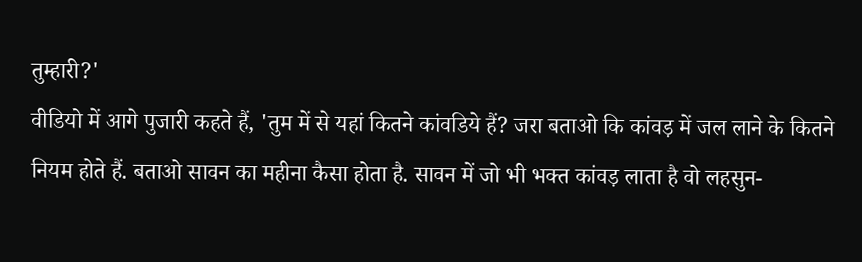तुम्हारी?'
वीडियो में आगे पुजारी कहते हैं, 'तुम में से यहां कितने कांवडिये हैं? जरा बताओ कि कांवड़ में जल लाने के कितने नियम होते हैं. बताओ सावन का महीना कैसा होता है. सावन में जो भी भक्त कांवड़ लाता है वो लहसुन-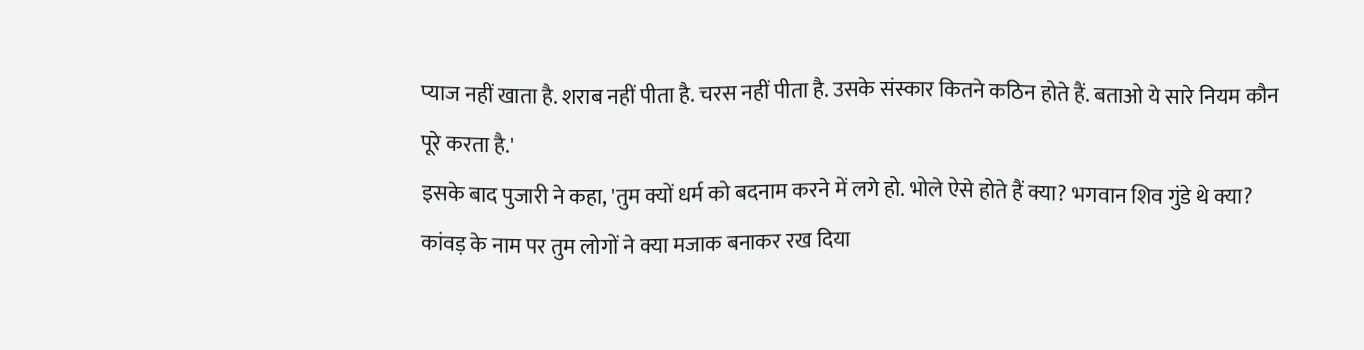प्याज नहीं खाता है. शराब नहीं पीता है. चरस नहीं पीता है. उसके संस्कार कितने कठिन होते हैं. बताओ ये सारे नियम कौन पूरे करता है.'
इसके बाद पुजारी ने कहा, 'तुम क्यों धर्म को बदनाम करने में लगे हो. भोले ऐसे होते हैं क्या? भगवान शिव गुंडे थे क्या? कांवड़ के नाम पर तुम लोगों ने क्या मजाक बनाकर रख दिया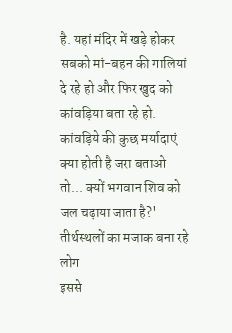है. यहां मंदिर में खड़े होकर सबको मां-बहन की गालियां दे रहे हो और फिर खुद को कांवड़िया बता रहे हो. कांवड़िये की कुछ मर्यादाएं क्या होती है जरा बताओ तो... क्यों भगवान शिव को जल चढ़ाया जाता है?'
तीर्थस्थलों का मजाक बना रहे लोग
इससे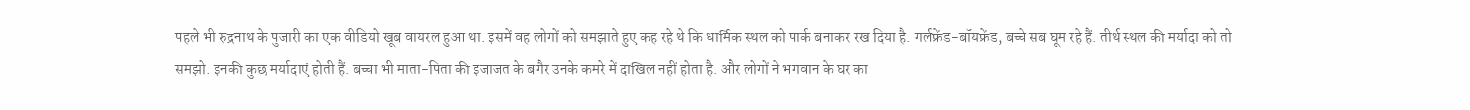पहले भी रुद्रनाथ के पुजारी का एक वीडियो खूब वायरल हुआ था. इसमें वह लोगों को समझाते हुए कह रहे थे कि धार्मिक स्थल को पार्क बनाकर रख दिया है. गर्लफ्रेंड-बॉयफ्रेंड, बच्चे सब घूम रहे हैं. तीर्थ स्थल की मर्यादा को तो समझो. इनकी कुछ मर्यादाएं होती हैं. बच्चा भी माता-पिता की इजाजत के बगैर उनके कमरे में दाखिल नहीं होता है. और लोगों ने भगवान के घर का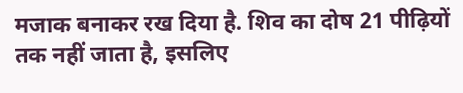मजाक बनाकर रख दिया है. शिव का दोष 21 पीढ़ियों तक नहीं जाता है, इसलिए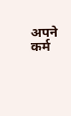अपने कर्म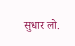सुधार लो.